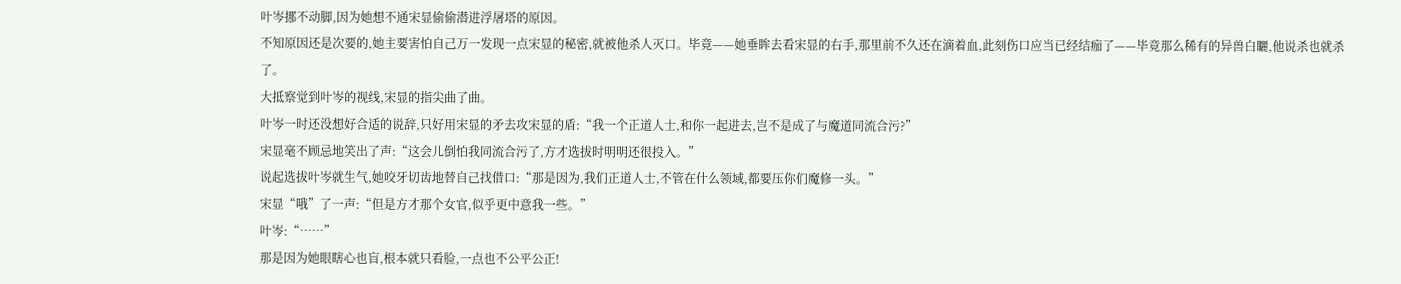叶岑挪不动脚,因为她想不通宋显偷偷潜进浮屠塔的原因。
不知原因还是次要的,她主要害怕自己万一发现一点宋显的秘密,就被他杀人灭口。毕竟——她垂眸去看宋显的右手,那里前不久还在滴着血,此刻伤口应当已经结痂了——毕竟那么稀有的异兽白矖,他说杀也就杀了。
大抵察觉到叶岑的视线,宋显的指尖曲了曲。
叶岑一时还没想好合适的说辞,只好用宋显的矛去攻宋显的盾:“我一个正道人士,和你一起进去,岂不是成了与魔道同流合污?”
宋显毫不顾忌地笑出了声:“这会儿倒怕我同流合污了,方才选拔时明明还很投入。”
说起选拔叶岑就生气,她咬牙切齿地替自己找借口:“那是因为,我们正道人士,不管在什么领域,都要压你们魔修一头。”
宋显“哦”了一声:“但是方才那个女官,似乎更中意我一些。”
叶岑:“……”
那是因为她眼瞎心也盲,根本就只看脸,一点也不公平公正!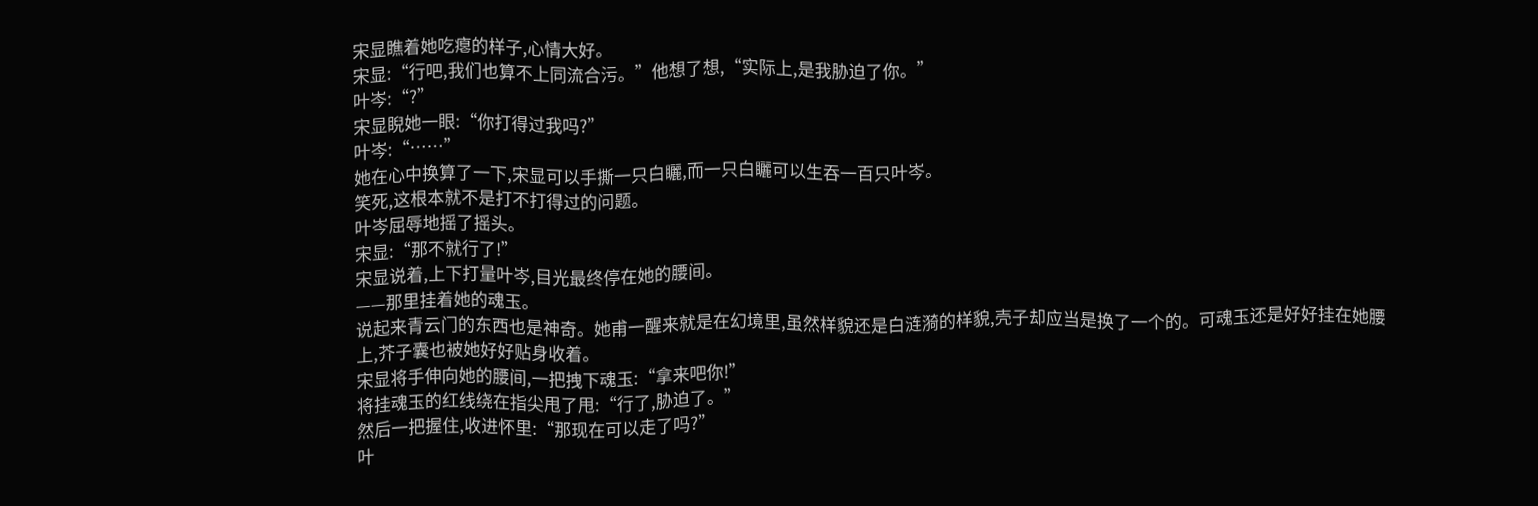宋显瞧着她吃瘪的样子,心情大好。
宋显:“行吧,我们也算不上同流合污。”他想了想,“实际上,是我胁迫了你。”
叶岑:“?”
宋显睨她一眼:“你打得过我吗?”
叶岑:“……”
她在心中换算了一下,宋显可以手撕一只白矖,而一只白矖可以生吞一百只叶岑。
笑死,这根本就不是打不打得过的问题。
叶岑屈辱地摇了摇头。
宋显:“那不就行了!”
宋显说着,上下打量叶岑,目光最终停在她的腰间。
——那里挂着她的魂玉。
说起来青云门的东西也是神奇。她甫一醒来就是在幻境里,虽然样貌还是白涟漪的样貌,壳子却应当是换了一个的。可魂玉还是好好挂在她腰上,芥子囊也被她好好贴身收着。
宋显将手伸向她的腰间,一把拽下魂玉:“拿来吧你!”
将挂魂玉的红线绕在指尖甩了甩:“行了,胁迫了。”
然后一把握住,收进怀里:“那现在可以走了吗?”
叶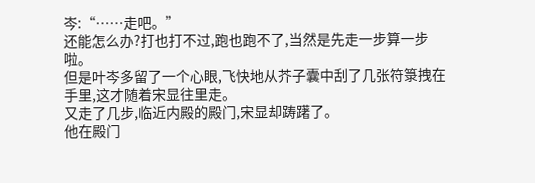岑:“……走吧。”
还能怎么办?打也打不过,跑也跑不了,当然是先走一步算一步啦。
但是叶岑多留了一个心眼,飞快地从芥子囊中刮了几张符箓拽在手里,这才随着宋显往里走。
又走了几步,临近内殿的殿门,宋显却踌躇了。
他在殿门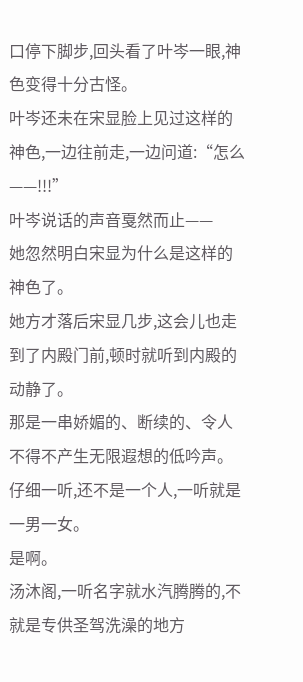口停下脚步,回头看了叶岑一眼,神色变得十分古怪。
叶岑还未在宋显脸上见过这样的神色,一边往前走,一边问道:“怎么——!!!”
叶岑说话的声音戛然而止——
她忽然明白宋显为什么是这样的神色了。
她方才落后宋显几步,这会儿也走到了内殿门前,顿时就听到内殿的动静了。
那是一串娇媚的、断续的、令人不得不产生无限遐想的低吟声。
仔细一听,还不是一个人,一听就是一男一女。
是啊。
汤沐阁,一听名字就水汽腾腾的,不就是专供圣驾洗澡的地方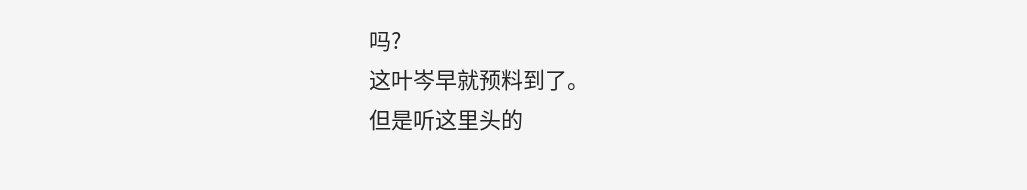吗?
这叶岑早就预料到了。
但是听这里头的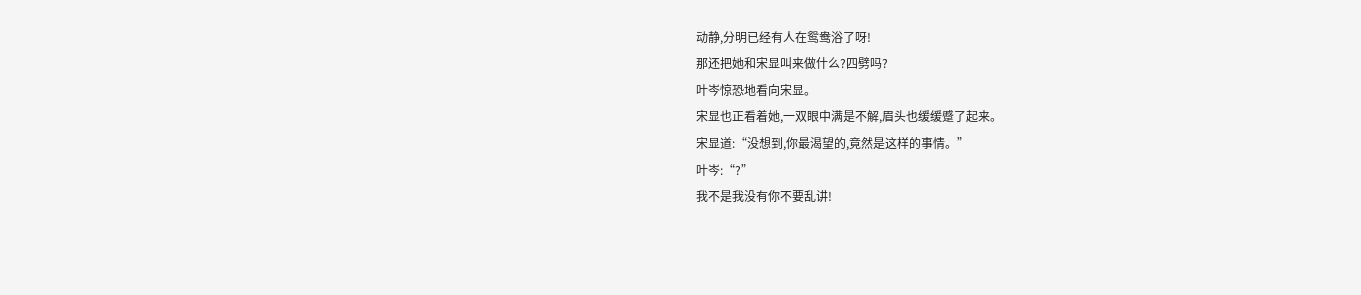动静,分明已经有人在鸳鸯浴了呀!
那还把她和宋显叫来做什么?四劈吗?
叶岑惊恐地看向宋显。
宋显也正看着她,一双眼中满是不解,眉头也缓缓蹙了起来。
宋显道:“没想到,你最渴望的,竟然是这样的事情。”
叶岑:“?”
我不是我没有你不要乱讲!